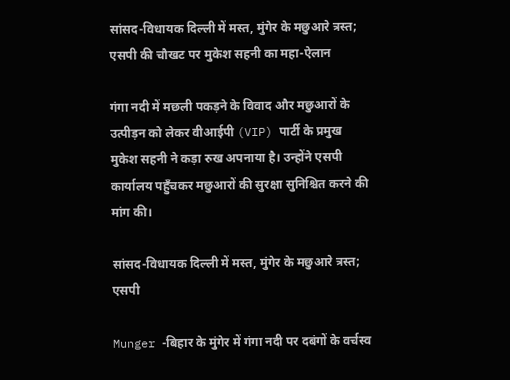सांसद-विधायक दिल्ली में मस्त, मुंगेर के मछुआरे त्रस्त; एसपी की चौखट पर मुकेश सहनी का महा-ऐलान

गंगा नदी में मछली पकड़ने के विवाद और मछुआरों के उत्पीड़न को लेकर वीआईपी (VIP) पार्टी के प्रमुख मुकेश सहनी ने कड़ा रुख अपनाया है। उन्होंने एसपी कार्यालय पहुँचकर मछुआरों की सुरक्षा सुनिश्चित करने की मांग की।

सांसद-विधायक दिल्ली में मस्त, मुंगेर के मछुआरे त्रस्त; एसपी

Munger -बिहार के मुंगेर में गंगा नदी पर दबंगों के वर्चस्व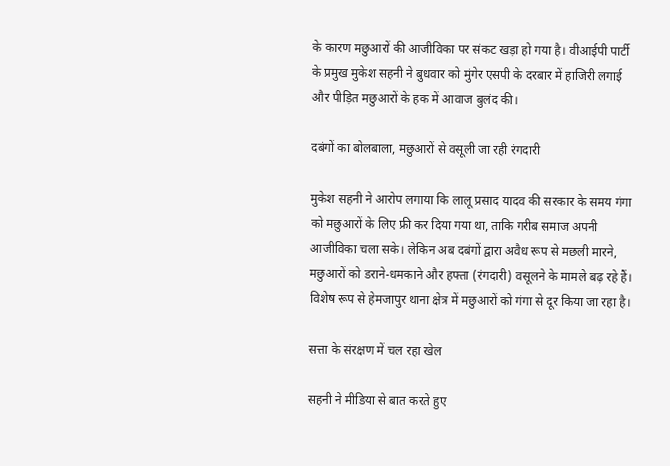के कारण मछुआरों की आजीविका पर संकट खड़ा हो गया है। वीआईपी पार्टी के प्रमुख मुकेश सहनी ने बुधवार को मुंगेर एसपी के दरबार में हाजिरी लगाई और पीड़ित मछुआरों के हक में आवाज बुलंद की।

दबंगों का बोलबाला, मछुआरों से वसूली जा रही रंगदारी

मुकेश सहनी ने आरोप लगाया कि लालू प्रसाद यादव की सरकार के समय गंगा को मछुआरों के लिए फ्री कर दिया गया था, ताकि गरीब समाज अपनी आजीविका चला सके। लेकिन अब दबंगों द्वारा अवैध रूप से मछली मारने, मछुआरों को डराने-धमकाने और हफ्ता (रंगदारी) वसूलने के मामले बढ़ रहे हैं। विशेष रूप से हेमजापुर थाना क्षेत्र में मछुआरों को गंगा से दूर किया जा रहा है।

सत्ता के संरक्षण में चल रहा खेल

सहनी ने मीडिया से बात करते हुए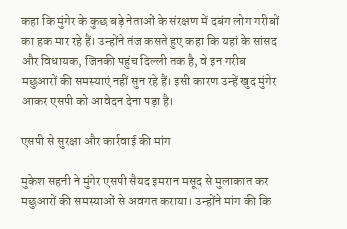कहा कि मुंगेर के कुछ बड़े नेताओं के संरक्षण में दबंग लोग गरीबों का हक मार रहे हैं। उन्होंने तंज कसते हुए कहा कि यहां के सांसद और विधायक, जिनकी पहुंच दिल्ली तक है, वे इन गरीब मछुआरों की समस्याएं नहीं सुन रहे हैं। इसी कारण उन्हें खुद मुंगेर आकर एसपी को आवेदन देना पड़ा है।

एसपी से सुरक्षा और कार्रवाई की मांग

मुकेश सहनी ने मुंगेर एसपी सैयद इमरान मसूद से मुलाकात कर मछुआरों की समस्याओं से अवगत कराया। उन्होंने मांग की कि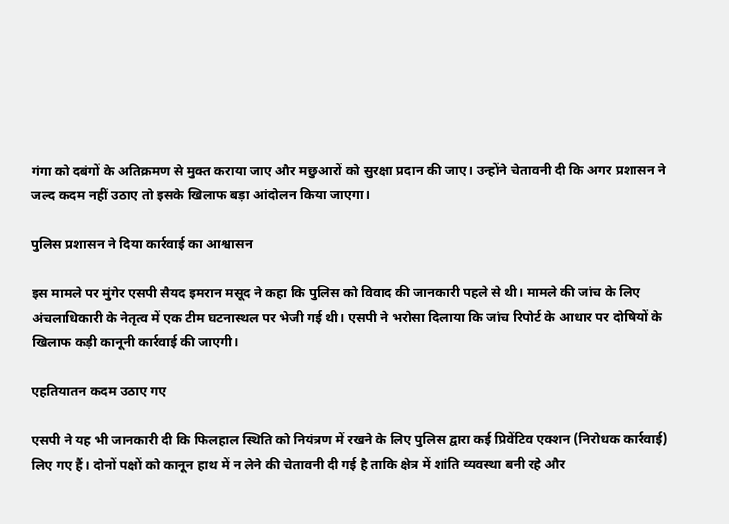गंगा को दबंगों के अतिक्रमण से मुक्त कराया जाए और मछुआरों को सुरक्षा प्रदान की जाए। उन्होंने चेतावनी दी कि अगर प्रशासन ने जल्द कदम नहीं उठाए तो इसके खिलाफ बड़ा आंदोलन किया जाएगा।

पुलिस प्रशासन ने दिया कार्रवाई का आश्वासन

इस मामले पर मुंगेर एसपी सैयद इमरान मसूद ने कहा कि पुलिस को विवाद की जानकारी पहले से थी। मामले की जांच के लिए अंचलाधिकारी के नेतृत्व में एक टीम घटनास्थल पर भेजी गई थी। एसपी ने भरोसा दिलाया कि जांच रिपोर्ट के आधार पर दोषियों के खिलाफ कड़ी कानूनी कार्रवाई की जाएगी।

एहतियातन कदम उठाए गए

एसपी ने यह भी जानकारी दी कि फिलहाल स्थिति को नियंत्रण में रखने के लिए पुलिस द्वारा कई प्रिवेंटिव एक्शन (निरोधक कार्रवाई) लिए गए हैं। दोनों पक्षों को कानून हाथ में न लेने की चेतावनी दी गई है ताकि क्षेत्र में शांति व्यवस्था बनी रहे और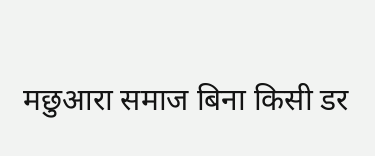मछुआरा समाज बिना किसी डर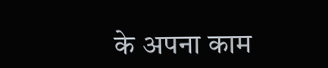के अपना काम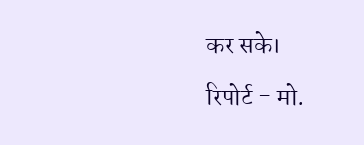कर सके।

रिपोर्ट - मो.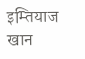इम्तियाज खान